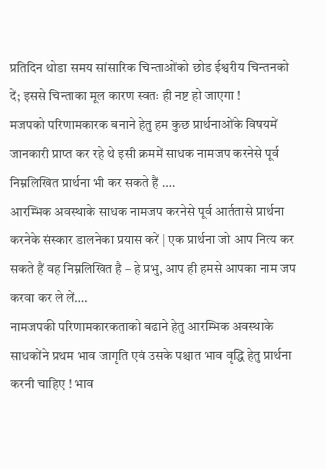प्रतिदिन थोडा समय सांसारिक चिन्ताओंको छोड ईश्वरीय चिन्तनको दें; इससे चिन्ताका मूल कारण स्वतः ही नष्ट हो जाएगा !
मजपको परिणामकारक बनाने हेतु हम कुछ प्रार्थनाओंके विषयमें जानकारी प्राप्त कर रहे थे इसी क्रममें साधक नामजप करनेसे पूर्व निम्नलिखित प्रार्थना भी कर सकते हैं ….
आरम्भिक अवस्थाके साधक नामजप करनेसे पूर्व आर्ततासे प्रार्थना करनेके संस्कार डालनेका प्रयास करें | एक प्रार्थना जो आप नित्य कर सकते हैं वह निम्नलिखित है – हे प्रभु, आप ही हमसे आपका नाम जप करवा कर ले लें….
नामजपकी परिणामकारकताको बढाने हेतु आरम्भिक अवस्थाके साधकोंने प्रथम भाव जागृति एवं उसके पश्चात भाव वृद्धि हेतु प्रार्थना करनी चाहिए ! भाव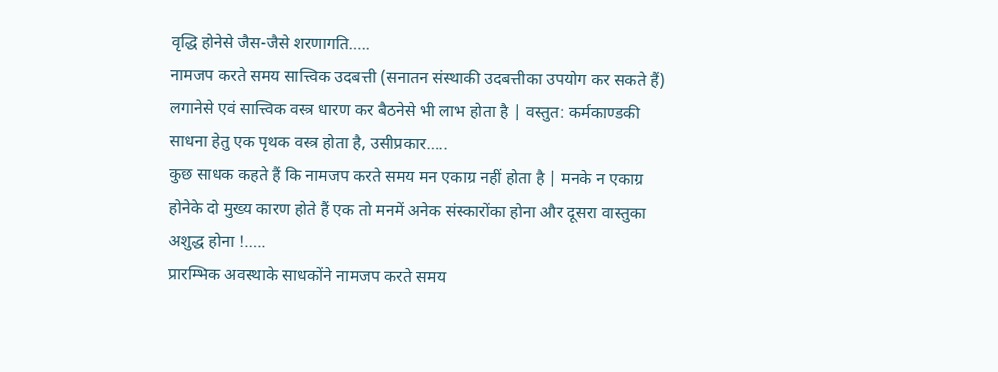वृद्धि होनेसे जैस-जैसे शरणागति…..
नामजप करते समय सात्त्विक उदबत्ती (सनातन संस्थाकी उदबत्तीका उपयोग कर सकते हैं) लगानेसे एवं सात्त्विक वस्त्र धारण कर बैठनेसे भी लाभ होता है | वस्तुत: कर्मकाण्डकी साधना हेतु एक पृथक वस्त्र होता है, उसीप्रकार…..
कुछ साधक कहते हैं कि नामजप करते समय मन एकाग्र नहीं होता है | मनके न एकाग्र होनेके दो मुख्य कारण होते हैं एक तो मनमें अनेक संस्कारोंका होना और दूसरा वास्तुका अशुद्ध होना !…..
प्रारम्भिक अवस्थाके साधकोंने नामजप करते समय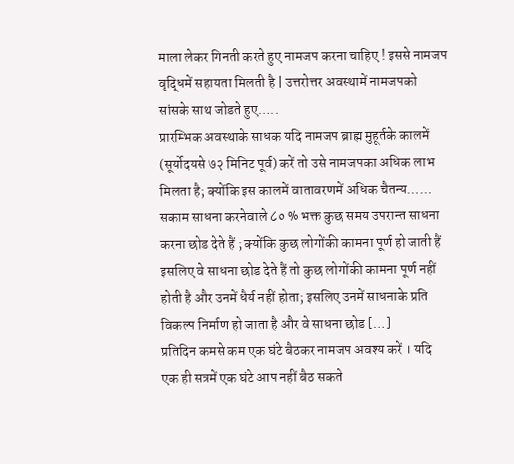माला लेकर गिनती करते हुए नामजप करना चाहिए ! इससे नामजप वृद्धिमें सहायता मिलती है | उत्तरोत्तर अवस्थामें नामजपको सांसके साथ जोडते हुए…..
प्रारम्भिक अवस्थाके साधक यदि नामजप ब्राह्म मुहूर्तके कालमें (सूर्योदयसे ७२ मिनिट पूर्व) करें तो उसे नामजपका अधिक लाभ मिलता है; क्योंकि इस कालमें वातावरणमें अधिक चैतन्य……
सकाम साधना करनेवाले ८० % भक्त कुछ समय उपरान्त साधना करना छोड देते हैं ; क्योंकि कुछ लोगोंकी कामना पूर्ण हो जाती हैं इसलिए वे साधना छोड देते हैं तो कुछ लोगोंकी कामना पूर्ण नहीं होती है और उनमें धैर्य नहीं होता; इसलिए उनमें साधनाके प्रति विकल्प निर्माण हो जाता है और वे साधना छोड […]
प्रतिदिन कमसे कम एक घंटे बैठकर नामजप अवश्य करें । यदि एक ही सत्रमें एक घंटे आप नहीं बैठ सकते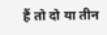हैं तो दो या तीन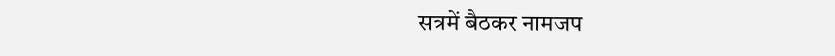सत्रमें बैठकर नामजप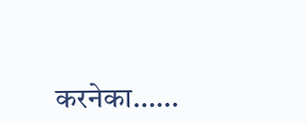करनेका……